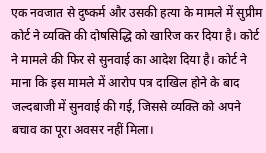एक नवजात से दुष्कर्म और उसकी हत्या के मामले में सुप्रीम कोर्ट ने व्यक्ति की दोषसिद्धि को खारिज कर दिया है। कोर्ट ने मामले की फिर से सुनवाई का आदेश दिया है। कोर्ट ने माना कि इस मामले में आरोप पत्र दाखिल होने के बाद जल्दबाजी में सुनवाई की गई, जिससे व्यक्ति को अपने बचाव का पूरा अवसर नहीं मिला।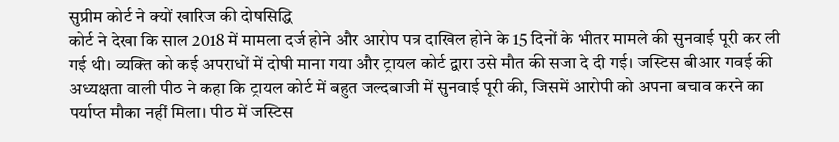सुप्रीम कोर्ट ने क्यों खारिज की दोषसिद्धि
कोर्ट ने देखा कि साल 2018 में मामला दर्ज होने और आरोप पत्र दाखिल होने के 15 दिनों के भीतर मामले की सुनवाई पूरी कर ली गई थी। व्यक्ति को कई अपराधों में दोषी माना गया और ट्रायल कोर्ट द्वारा उसे मौत की सजा दे दी गई। जस्टिस बीआर गवई की अध्यक्षता वाली पीठ ने कहा कि ट्रायल कोर्ट में बहुत जल्दबाजी में सुनवाई पूरी की, जिसमें आरोपी को अपना बचाव करने का पर्याप्त मौका नहीं मिला। पीठ में जस्टिस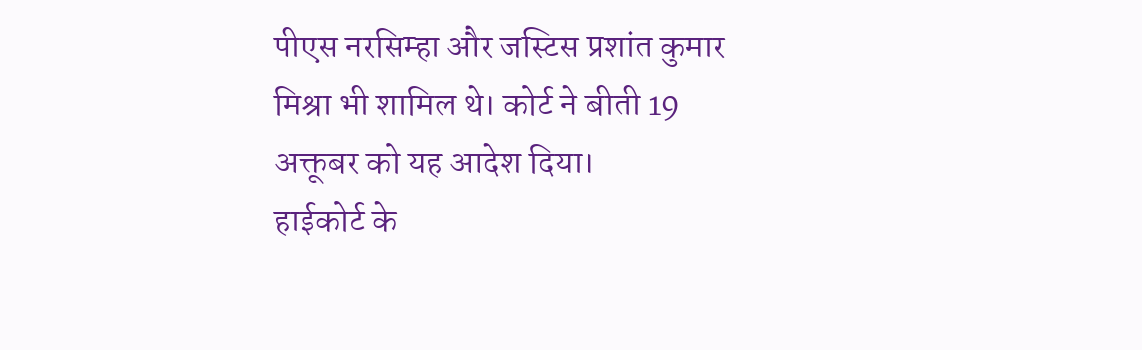पीएस नरसिम्हा और जस्टिस प्रशांत कुमार मिश्रा भी शामिल थे। कोर्ट ने बीती 19 अक्तूबर को यह आदेश दिया।
हाईकोर्ट के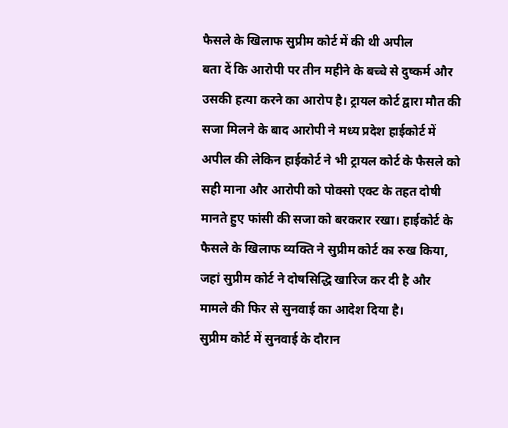फैसले के खिलाफ सुप्रीम कोर्ट में की थी अपील
बता दें कि आरोपी पर तीन महीने के बच्चे से दुष्कर्म और उसकी हत्या करने का आरोप है। ट्रायल कोर्ट द्वारा मौत की सजा मिलने के बाद आरोपी ने मध्य प्रदेश हाईकोर्ट में अपील की लेकिन हाईकोर्ट ने भी ट्रायल कोर्ट के फैसले को सही माना और आरोपी को पोक्सो एक्ट के तहत दोषी मानते हुए फांसी की सजा को बरकरार रखा। हाईकोर्ट के फैसले के खिलाफ व्यक्ति ने सुप्रीम कोर्ट का रुख किया, जहां सुप्रीम कोर्ट ने दोषसिद्धि खारिज कर दी है और मामले की फिर से सुनवाई का आदेश दिया है।
सुप्रीम कोर्ट में सुनवाई के दौरान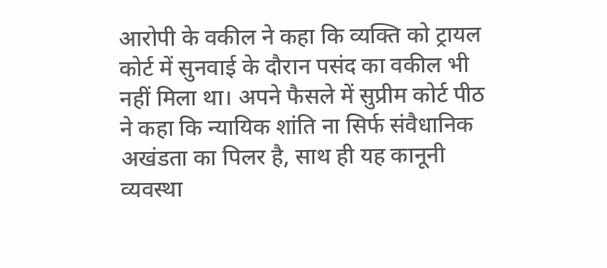आरोपी के वकील ने कहा कि व्यक्ति को ट्रायल कोर्ट में सुनवाई के दौरान पसंद का वकील भी नहीं मिला था। अपने फैसले में सुप्रीम कोर्ट पीठ ने कहा कि न्यायिक शांति ना सिर्फ संवैधानिक अखंडता का पिलर है, साथ ही यह कानूनी व्यवस्था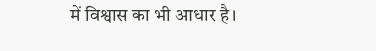में विश्वास का भी आधार है।